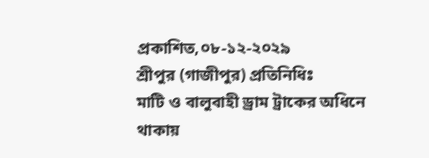প্রকাশিত,০৮-১২-২০২৯
শ্রীপুর (গাজীপুর) প্রতিনিধিঃ
মাটি ও বালুবাহী ড্রাম ট্রাকের অধিনে থাকায়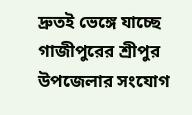দ্রুতই ভেঙ্গে যাচ্ছে গাজীপুরের শ্রীপুর উপজেলার সংযোগ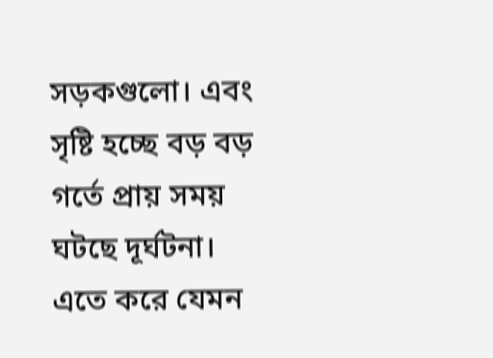সড়কগুলো। এবং সৃষ্টি হচ্ছে বড় বড় গর্তে প্রায় সময় ঘটছে দূর্ঘটনা। এতে করে যেমন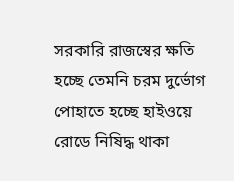সরকারি রাজস্বের ক্ষতি হচ্ছে তেমনি চরম দুর্ভোগ পোহাতে হচ্ছে হাইওয়ে রোডে নিষিদ্ধ থাকা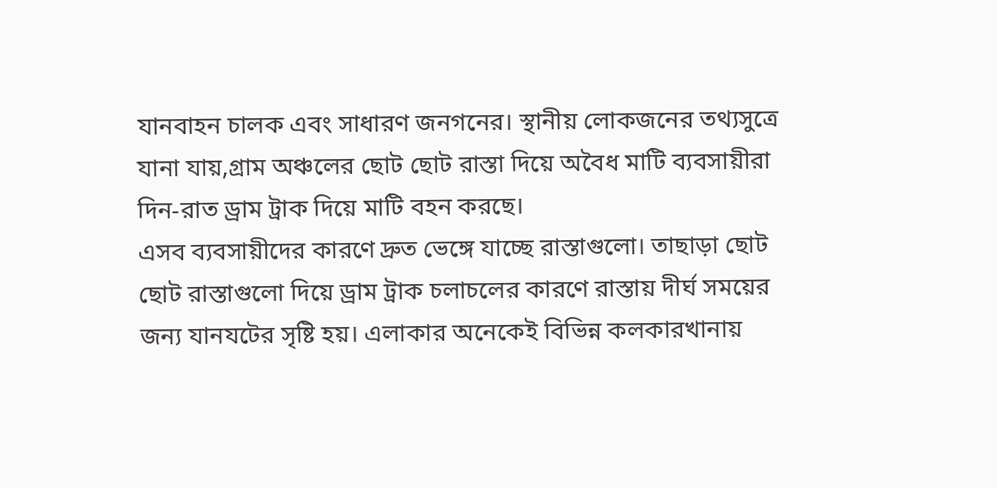যানবাহন চালক এবং সাধারণ জনগনের। স্থানীয় লোকজনের তথ্যসুত্রে যানা যায়,গ্রাম অঞ্চলের ছোট ছোট রাস্তা দিয়ে অবৈধ মাটি ব্যবসায়ীরা দিন-রাত ড্রাম ট্রাক দিয়ে মাটি বহন করছে।
এসব ব্যবসায়ীদের কারণে দ্রুত ভেঙ্গে যাচ্ছে রাস্তাগুলো। তাছাড়া ছোট ছোট রাস্তাগুলো দিয়ে ড্রাম ট্রাক চলাচলের কারণে রাস্তায় দীর্ঘ সময়ের জন্য যানযটের সৃষ্টি হয়। এলাকার অনেকেই বিভিন্ন কলকারখানায়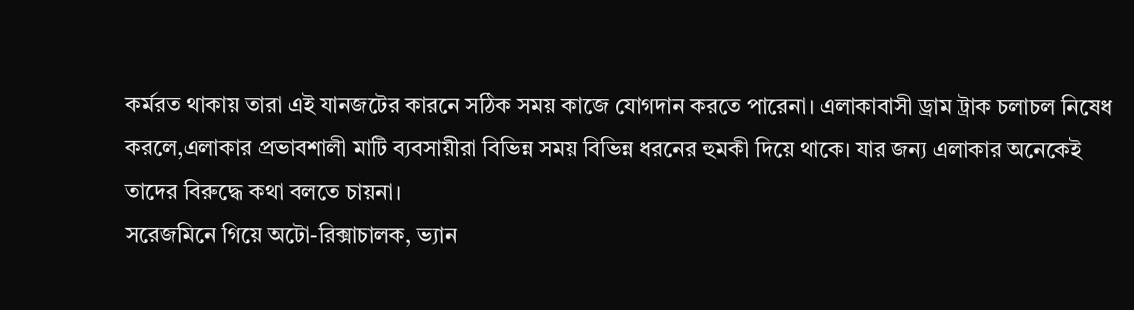কর্মরত থাকায় তারা এই যানজটের কারনে সঠিক সময় কাজে যোগদান করতে পারেনা। এলাকাবাসী ড্রাম ট্রাক চলাচল নিষেধ করলে,এলাকার প্রভাবশালী মাটি ব্যবসায়ীরা বিভিন্ন সময় বিভিন্ন ধরনের হুমকী দিয়ে থাকে। যার জন্য এলাকার অনেকেই তাদের বিরুদ্ধে কথা বলতে চায়না।
সরেজমিনে গিয়ে অটো-রিক্সাচালক, ভ্যান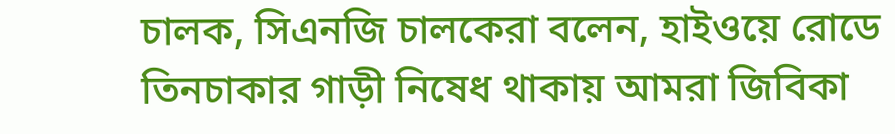চালক, সিএনজি চালকেরা বলেন, হাইওয়ে রোডে তিনচাকার গাড়ী নিষেধ থাকায় আমরা জিবিকা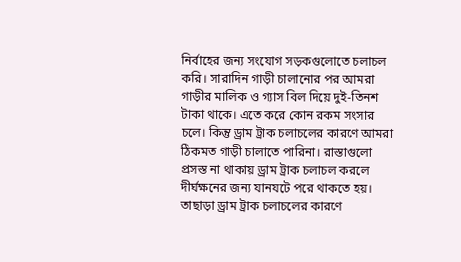নির্বাহের জন্য সংযোগ সড়কগুলোতে চলাচল করি। সারাদিন গাড়ী চালানোর পর আমরা গাড়ীর মালিক ও গ্যাস বিল দিয়ে দুই-তিনশ টাকা থাকে। এতে করে কোন রকম সংসার চলে। কিন্তু ড্রাম ট্রাক চলাচলের কারণে আমরা ঠিকমত গাড়ী চালাতে পারিনা। রাস্তাগুলো প্রসস্ত না থাকায় ড্রাম ট্রাক চলাচল করলে দীর্ঘক্ষনের জন্য যানযটে পরে থাকতে হয়। তাছাড়া ড্রাম ট্রাক চলাচলের কারণে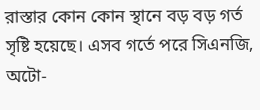রাস্তার কোন কোন স্থানে বড় বড় গর্ত সৃষ্টি হয়েছে। এসব গর্তে পরে সিএনজি, অটো-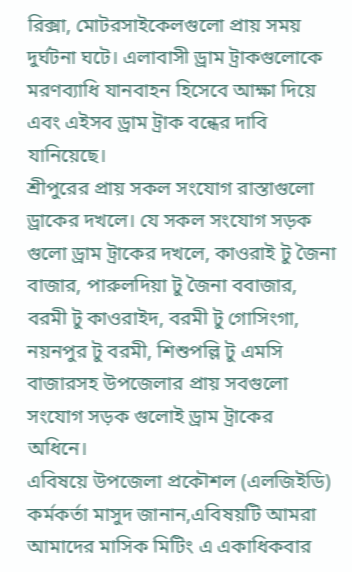রিক্সা, মোটরসাইকেলগুলো প্রায় সময় দুর্ঘটনা ঘটে। এলাবাসী ড্রাম ট্রাকগুলোকে মরণব্যাধি যানবাহন হিসেবে আক্ষা দিয়ে এবং এইসব ড্রাম ট্রাক বন্ধের দাবি যানিয়েছে।
শ্রীপুরের প্রায় সকল সংযোগ রাস্তাগুলো ড্রাকের দখলে। যে সকল সংযোগ সড়ক গুলো ড্রাম ট্রাকের দখলে, কাওরাই টু জৈনা বাজার, পারুলদিয়া টু জৈনা ববাজার, বরমী টু কাওরাইদ, বরমী টু গোসিংগা, নয়নপুর টু বরমী, শিশুপল্লি টু এমসি বাজারসহ উপজেলার প্রায় সবগুলো সংযোগ সড়ক গুলোই ড্রাম ট্রাকের অধিনে।
এবিষয়ে উপজেলা প্রকৌশল (এলজিইডি) কর্মকর্তা মাসুদ জানান,এবিষয়টি আমরা আমাদের মাসিক মিটিং এ একাধিকবার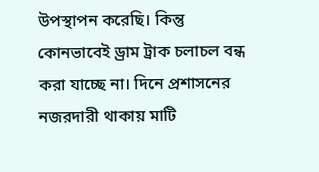উপস্থাপন করেছি। কিন্তু কোনভাবেই ড্রাম ট্রাক চলাচল বন্ধ করা যাচ্ছে না। দিনে প্রশাসনের নজরদারী থাকায় মাটি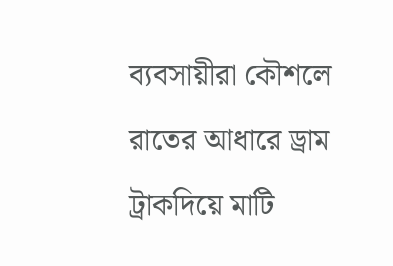ব্যবসায়ীরা কৌশলে রাতের আধারে ড্রাম ট্রাকদিয়ে মাটি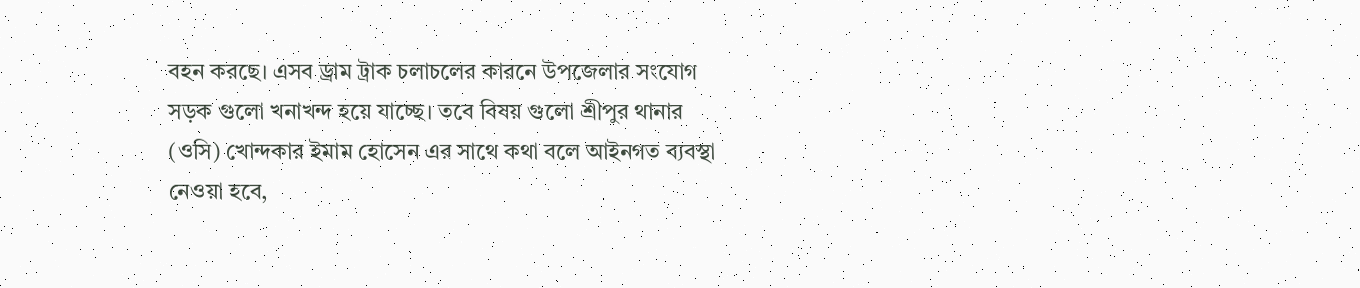বহন করছে। এসব ড্রাম ট্রাক চলাচলের কারনে উপজেলার সংযোগ সড়ক গুলো খনাখন্দ হয়ে যাচ্ছে। তবে বিষয় গুলো শ্রীপুর থানার (ওসি) খোন্দকার ইমাম হোসেন এর সাথে কথা বলে আইনগত ব্যবস্থা নেওয়া হবে,